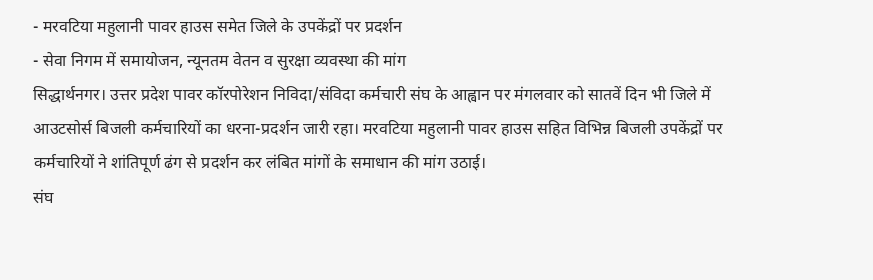- मरवटिया महुलानी पावर हाउस समेत जिले के उपकेंद्रों पर प्रदर्शन
- सेवा निगम में समायोजन, न्यूनतम वेतन व सुरक्षा व्यवस्था की मांग
सिद्धार्थनगर। उत्तर प्रदेश पावर कॉरपोरेशन निविदा/संविदा कर्मचारी संघ के आह्वान पर मंगलवार को सातवें दिन भी जिले में आउटसोर्स बिजली कर्मचारियों का धरना-प्रदर्शन जारी रहा। मरवटिया महुलानी पावर हाउस सहित विभिन्न बिजली उपकेंद्रों पर कर्मचारियों ने शांतिपूर्ण ढंग से प्रदर्शन कर लंबित मांगों के समाधान की मांग उठाई।
संघ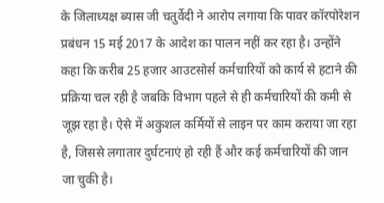के जिलाध्यक्ष ब्यास जी चतुर्वेदी ने आरोप लगाया कि पावर कॉरपोरेशन प्रबंधन 15 मई 2017 के आदेश का पालन नहीं कर रहा है। उन्होंने कहा कि करीब 25 हजार आउटसोर्स कर्मचारियों को कार्य से हटाने की प्रक्रिया चल रही है जबकि विभाग पहले से ही कर्मचारियों की कमी से जूझ रहा है। ऐसे में अकुशल कर्मियों से लाइन पर काम कराया जा रहा है, जिससे लगातार दुर्घटनाएं हो रही हैं और कई कर्मचारियों की जान जा चुकी है।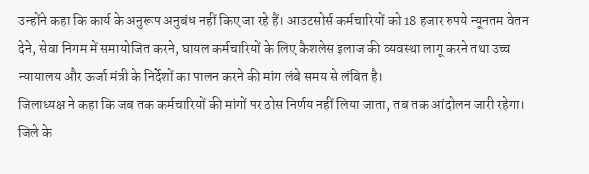उन्होंने कहा कि कार्य के अनुरूप अनुबंध नहीं किए जा रहे हैं। आउटसोर्स कर्मचारियों को 18 हजार रुपये न्यूनतम वेतन देने, सेवा निगम में समायोजित करने, घायल कर्मचारियों के लिए कैशलेस इलाज की व्यवस्था लागू करने तथा उच्च न्यायालय और ऊर्जा मंत्री के निर्देशों का पालन करने की मांग लंबे समय से लंबित है।
जिलाध्यक्ष ने कहा कि जब तक कर्मचारियों की मांगों पर ठोस निर्णय नहीं लिया जाता, तब तक आंदोलन जारी रहेगा। जिले के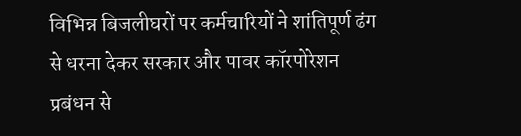विभिन्न बिजलीघरों पर कर्मचारियों ने शांतिपूर्ण ढंग से धरना देकर सरकार और पावर कॉरपोरेशन प्रबंधन से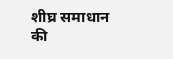शीघ्र समाधान की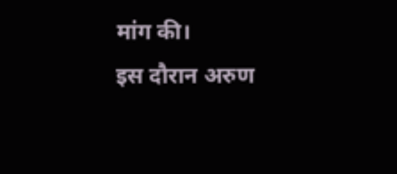मांग की।
इस दौरान अरुण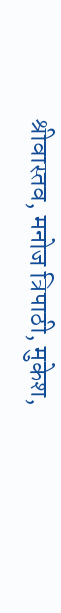श्रीवास्तव, मनोज त्रिपाठी, मुकेश,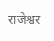राजेश्वर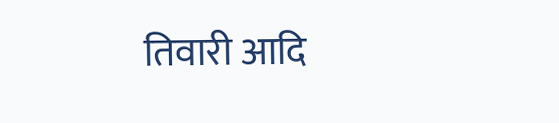तिवारी आदि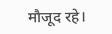मौजूद रहे।